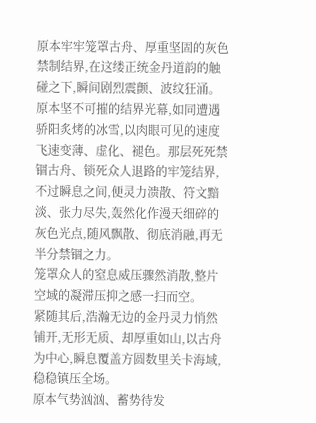原本牢牢笼罩古舟、厚重坚固的灰色禁制结界,在这缕正统金丹道韵的触碰之下,瞬间剧烈震颤、波纹狂涌。原本坚不可摧的结界光幕,如同遭遇骄阳炙烤的冰雪,以肉眼可见的速度飞速变薄、虚化、褪色。那层死死禁锢古舟、锁死众人退路的牢笼结界,不过瞬息之间,便灵力溃散、符文黯淡、张力尽失,轰然化作漫天细碎的灰色光点,随风飘散、彻底消融,再无半分禁锢之力。
笼罩众人的窒息威压骤然消散,整片空域的凝滞压抑之感一扫而空。
紧随其后,浩瀚无边的金丹灵力悄然铺开,无形无质、却厚重如山,以古舟为中心,瞬息覆盖方圆数里关卡海域,稳稳镇压全场。
原本气势汹汹、蓄势待发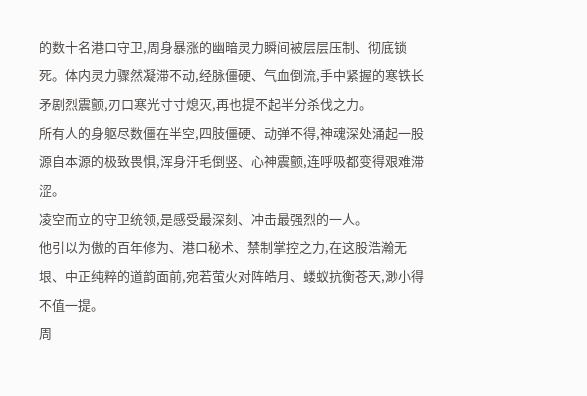的数十名港口守卫,周身暴涨的幽暗灵力瞬间被层层压制、彻底锁死。体内灵力骤然凝滞不动,经脉僵硬、气血倒流,手中紧握的寒铁长矛剧烈震颤,刃口寒光寸寸熄灭,再也提不起半分杀伐之力。
所有人的身躯尽数僵在半空,四肢僵硬、动弹不得,神魂深处涌起一股源自本源的极致畏惧,浑身汗毛倒竖、心神震颤,连呼吸都变得艰难滞涩。
凌空而立的守卫统领,是感受最深刻、冲击最强烈的一人。
他引以为傲的百年修为、港口秘术、禁制掌控之力,在这股浩瀚无垠、中正纯粹的道韵面前,宛若萤火对阵皓月、蝼蚁抗衡苍天,渺小得不值一提。
周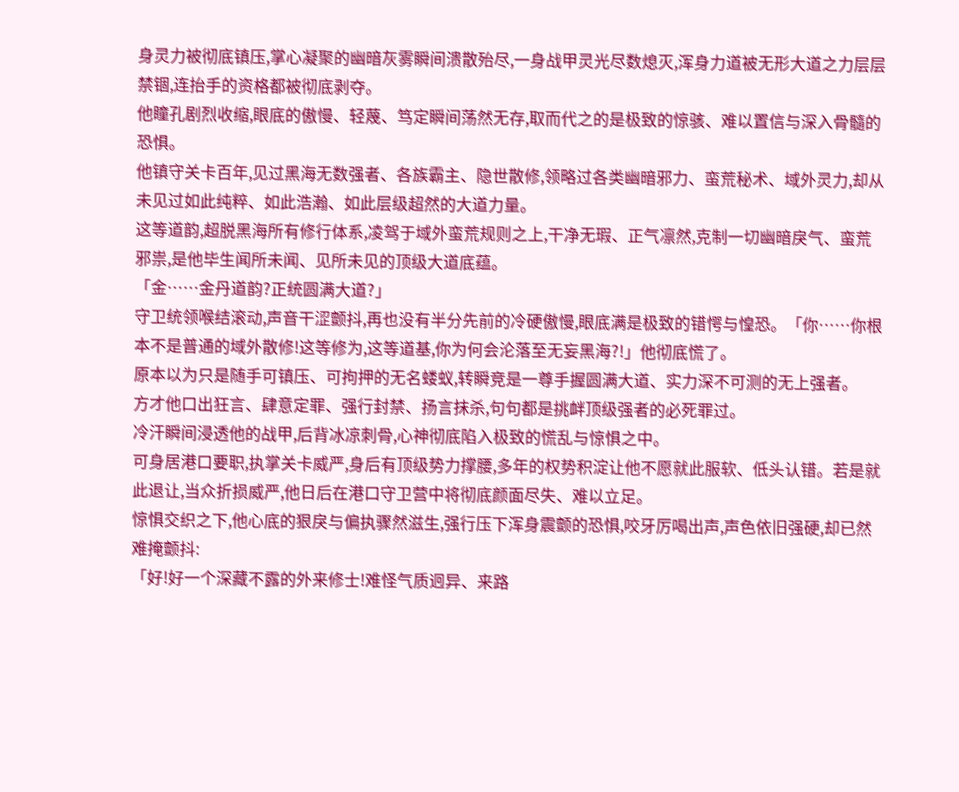身灵力被彻底镇压,掌心凝聚的幽暗灰雾瞬间溃散殆尽,一身战甲灵光尽数熄灭,浑身力道被无形大道之力层层禁锢,连抬手的资格都被彻底剥夺。
他瞳孔剧烈收缩,眼底的傲慢、轻蔑、笃定瞬间荡然无存,取而代之的是极致的惊骇、难以置信与深入骨髓的恐惧。
他镇守关卡百年,见过黑海无数强者、各族霸主、隐世散修,领略过各类幽暗邪力、蛮荒秘术、域外灵力,却从未见过如此纯粹、如此浩瀚、如此层级超然的大道力量。
这等道韵,超脱黑海所有修行体系,凌驾于域外蛮荒规则之上,干净无瑕、正气凛然,克制一切幽暗戾气、蛮荒邪祟,是他毕生闻所未闻、见所未见的顶级大道底蕴。
「金……金丹道韵?正统圆满大道?」
守卫统领喉结滚动,声音干涩颤抖,再也没有半分先前的冷硬傲慢,眼底满是极致的错愕与惶恐。「你……你根本不是普通的域外散修!这等修为,这等道基,你为何会沦落至无妄黑海?!」他彻底慌了。
原本以为只是随手可镇压、可拘押的无名蝼蚁,转瞬竞是一尊手握圆满大道、实力深不可测的无上强者。
方才他口出狂言、肆意定罪、强行封禁、扬言抹杀,句句都是挑衅顶级强者的必死罪过。
冷汗瞬间浸透他的战甲,后背冰凉刺骨,心神彻底陷入极致的慌乱与惊惧之中。
可身居港口要职,执掌关卡威严,身后有顶级势力撑腰,多年的权势积淀让他不愿就此服软、低头认错。若是就此退让,当众折损威严,他日后在港口守卫营中将彻底颜面尽失、难以立足。
惊惧交织之下,他心底的狠戾与偏执骤然滋生,强行压下浑身震颤的恐惧,咬牙厉喝出声,声色依旧强硬,却已然难掩颤抖:
「好!好一个深藏不露的外来修士!难怪气质迥异、来路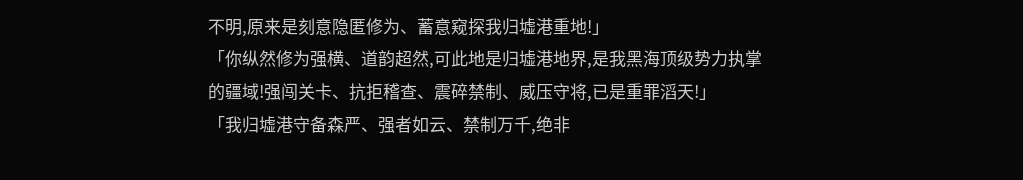不明,原来是刻意隐匿修为、蓄意窥探我归墟港重地!」
「你纵然修为强横、道韵超然,可此地是归墟港地界,是我黑海顶级势力执掌的疆域!强闯关卡、抗拒稽查、震碎禁制、威压守将,已是重罪滔天!」
「我归墟港守备森严、强者如云、禁制万千,绝非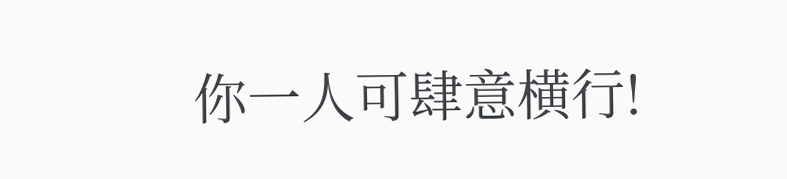你一人可肆意横行!